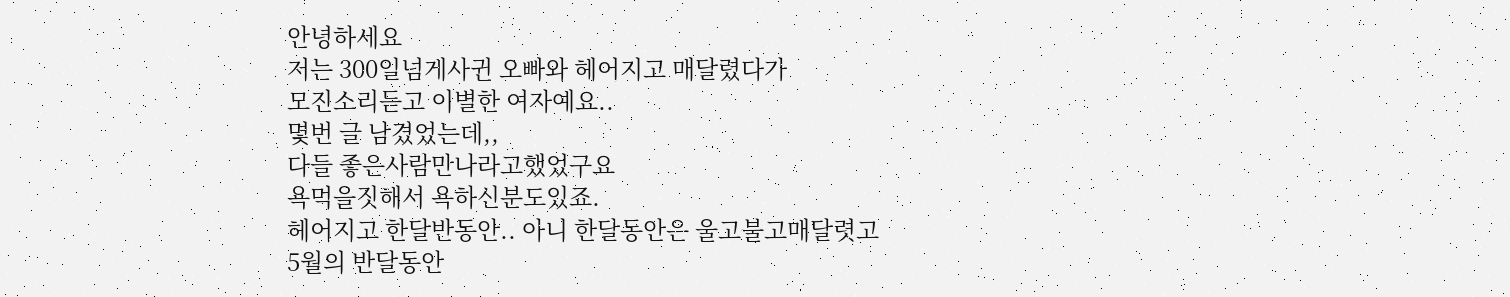안녕하세요
저는 300일넘게사귄 오빠와 헤어지고 매달렸다가
모진소리듣고 이별한 여자예요..
몇번 글 남겼었는데,,
다들 좋은사람만나라고했었구요
욕먹을짓해서 욕하신분도있죠.
헤어지고 한달반동안.. 아니 한달동안은 울고불고매달렷고
5월의 반달동안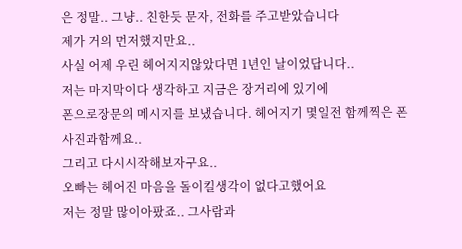은 정말.. 그냥.. 친한듯 문자, 전화를 주고받았습니다
제가 거의 먼저했지만요..
사실 어제 우린 헤어지지않았다면 1년인 날이었답니다..
저는 마지막이다 생각하고 지금은 장거리에 있기에
폰으로장문의 메시지를 보냈습니다. 헤어지기 몇일전 함께찍은 폰사진과함께요..
그리고 다시시작해보자구요..
오빠는 헤어진 마음을 돌이킬생각이 없다고했어요
저는 정말 많이아팠죠.. 그사람과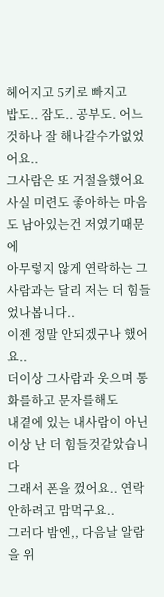헤어지고 5키로 빠지고
밥도.. 잠도.. 공부도. 어느것하나 잘 해나갈수가없었어요..
그사람은 또 거절을했어요
사실 미련도 좋아하는 마음도 남아있는건 저였기때문에
아무렇지 않게 연락하는 그사람과는 달리 저는 더 힘들었나봅니다..
이젠 정말 안되겠구나 했어요..
더이상 그사람과 웃으며 통화를하고 문자를해도
내곁에 있는 내사람이 아닌이상 난 더 힘들것같았습니다
그래서 폰을 껐어요.. 연락안하려고 맘먹구요..
그러다 밤엔,, 다음날 알람을 위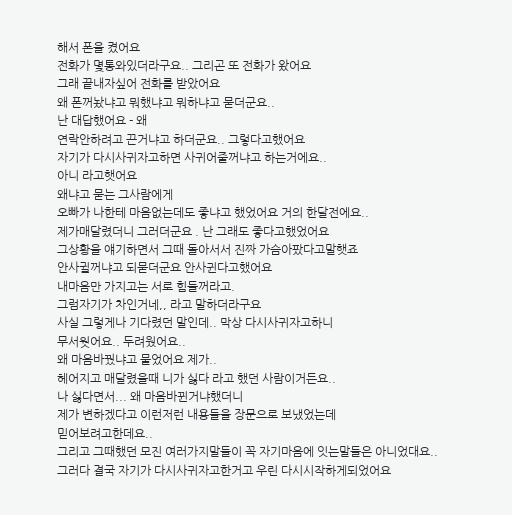해서 폰을 켰어요
전화가 몇통와있더라구요.. 그리곤 또 전화가 왔어요
그래 끝내자싶어 전화를 받았어요
왜 폰꺼놨냐고 뭐했냐고 뭐하냐고 묻더군요..
난 대답했어요 - 왜
연락안하려고 끈거냐고 하더군요.. 그렇다고했어요
자기가 다시사귀자고하면 사귀어줄꺼냐고 하는거에요..
아니 라고햇어요
왜냐고 묻는 그사람에게
오빠가 나한테 마음없는데도 좋냐고 했었어요 거의 한달전에요..
제가매달렸더니 그러더군요 . 난 그래도 좋다고했었어요
그상황을 얘기하면서 그때 돌아서서 진짜 가슴아팠다고말햇죠
안사귈꺼냐고 되묻더군요 안사귄다고했어요
내마음만 가지고는 서로 힘들꺼라고.
그럼자기가 차인거네,, 라고 말하더라구요
사실 그렇게나 기다렸던 말인데.. 막상 다시사귀자고하니
무서웟어요.. 두려웠어요..
왜 마음바꿨냐고 물었어요 제가..
헤어지고 매달렸을때 니가 싫다 라고 했던 사람이거든요..
나 싫다면서... 왜 마음바뀐거냐했더니
제가 변하겠다고 이런저런 내용들을 장문으로 보냈었는데
믿어보려고한데요..
그리고 그때했던 모진 여러가지말들이 꼭 자기마음에 잇는말들은 아니었대요..
그러다 결국 자기가 다시사귀자고한거고 우린 다시시작하게되었어요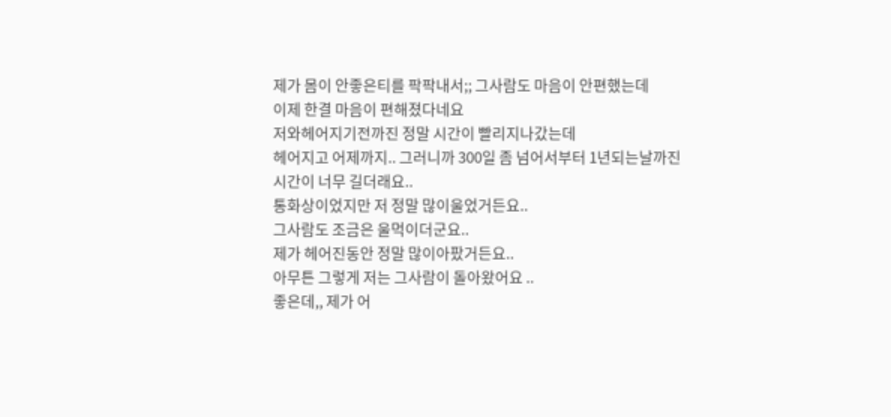제가 몸이 안좋은티를 팍팍내서;; 그사람도 마음이 안편했는데
이제 한결 마음이 편해졌다네요
저와헤어지기전까진 정말 시간이 빨리지나갔는데
헤어지고 어제까지.. 그러니까 300일 좀 넘어서부터 1년되는날까진
시간이 너무 길더래요..
통화상이었지만 저 정말 많이울었거든요..
그사람도 조금은 울먹이더군요..
제가 헤어진동안 정말 많이아팠거든요..
아무튼 그렇게 저는 그사람이 돌아왔어요 ..
좋은데,, 제가 어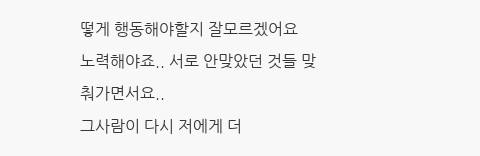떻게 행동해야할지 잘모르겠어요
노력해야죠.. 서로 안맞았던 것들 맞춰가면서요..
그사람이 다시 저에게 더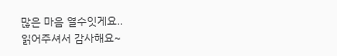많은 마음 열수잇게요..
읽어주셔서 감사해요~